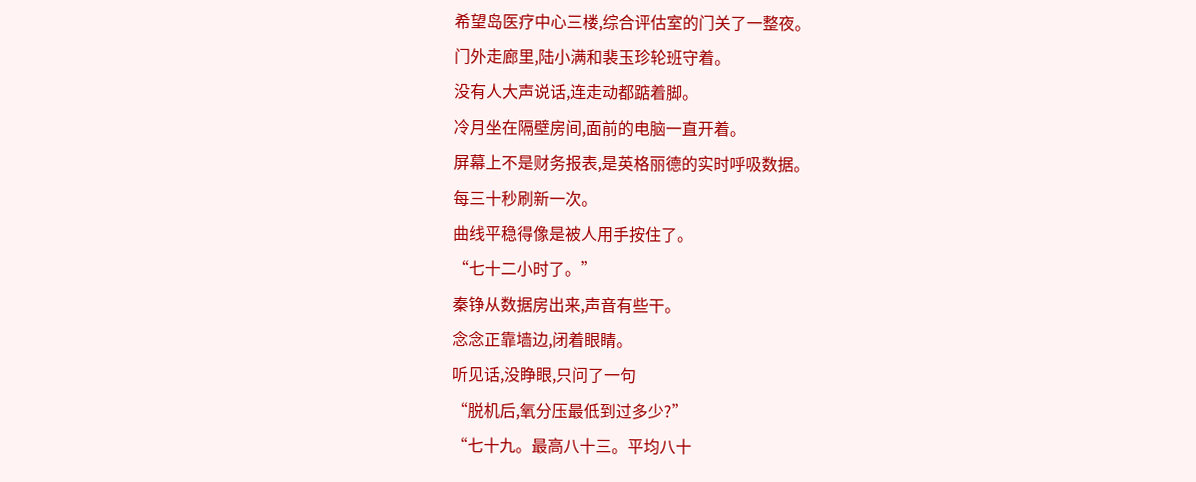希望岛医疗中心三楼,综合评估室的门关了一整夜。
门外走廊里,陆小满和裴玉珍轮班守着。
没有人大声说话,连走动都踮着脚。
冷月坐在隔壁房间,面前的电脑一直开着。
屏幕上不是财务报表,是英格丽德的实时呼吸数据。
每三十秒刷新一次。
曲线平稳得像是被人用手按住了。
“七十二小时了。”
秦铮从数据房出来,声音有些干。
念念正靠墙边,闭着眼睛。
听见话,没睁眼,只问了一句
“脱机后,氧分压最低到过多少?”
“七十九。最高八十三。平均八十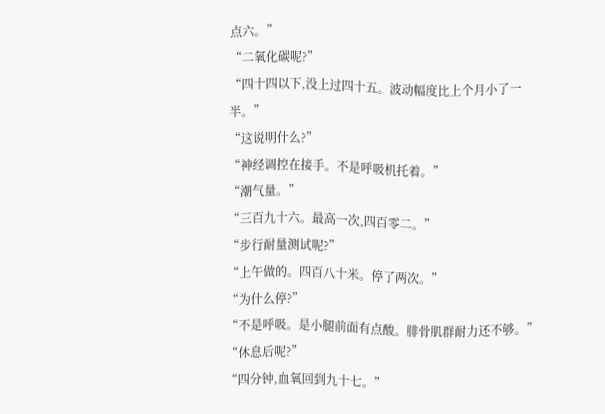点六。”
“二氧化碳呢?”
“四十四以下,没上过四十五。波动幅度比上个月小了一半。”
“这说明什么?”
“神经调控在接手。不是呼吸机托着。”
“潮气量。”
“三百九十六。最高一次,四百零二。”
“步行耐量测试呢?”
“上午做的。四百八十米。停了两次。”
“为什么停?”
“不是呼吸。是小腿前面有点酸。腓骨肌群耐力还不够。”
“休息后呢?”
“四分钟,血氧回到九十七。”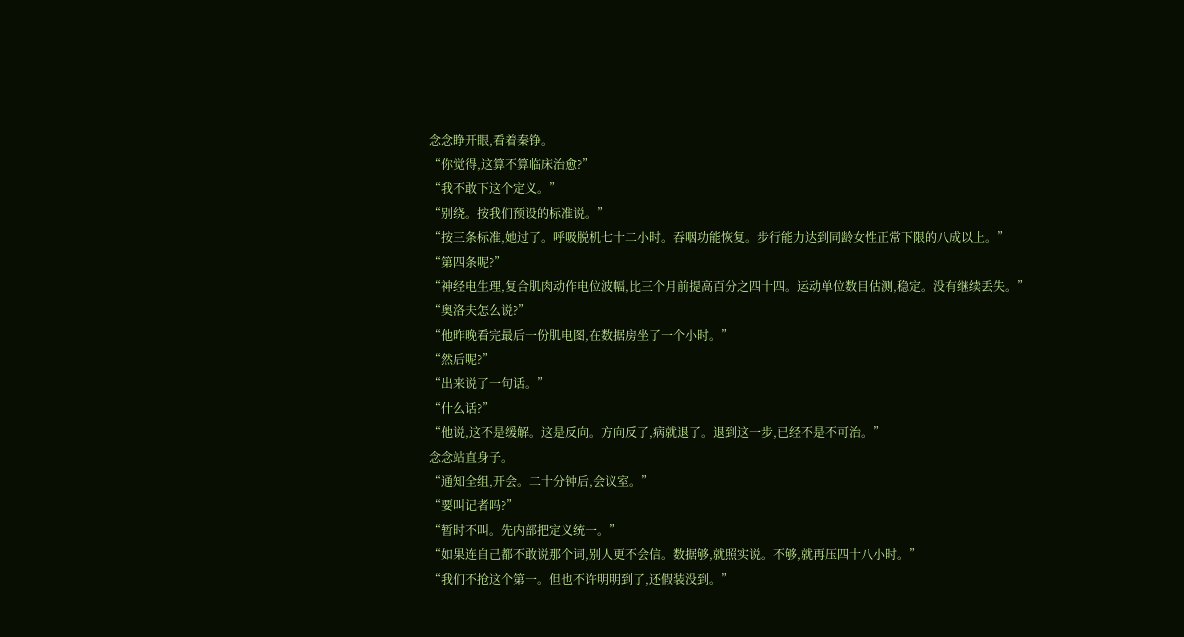念念睁开眼,看着秦铮。
“你觉得,这算不算临床治愈?”
“我不敢下这个定义。”
“别绕。按我们预设的标准说。”
“按三条标准,她过了。呼吸脱机七十二小时。吞咽功能恢复。步行能力达到同龄女性正常下限的八成以上。”
“第四条呢?”
“神经电生理,复合肌肉动作电位波幅,比三个月前提高百分之四十四。运动单位数目估测,稳定。没有继续丢失。”
“奥洛夫怎么说?”
“他昨晚看完最后一份肌电图,在数据房坐了一个小时。”
“然后呢?”
“出来说了一句话。”
“什么话?”
“他说,这不是缓解。这是反向。方向反了,病就退了。退到这一步,已经不是不可治。”
念念站直身子。
“通知全组,开会。二十分钟后,会议室。”
“要叫记者吗?”
“暂时不叫。先内部把定义统一。”
“如果连自己都不敢说那个词,别人更不会信。数据够,就照实说。不够,就再压四十八小时。”
“我们不抢这个第一。但也不许明明到了,还假装没到。”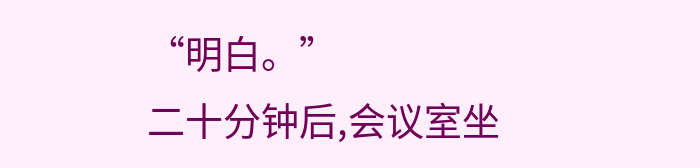“明白。”
二十分钟后,会议室坐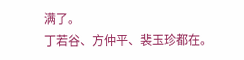满了。
丁若谷、方仲平、裴玉珍都在。